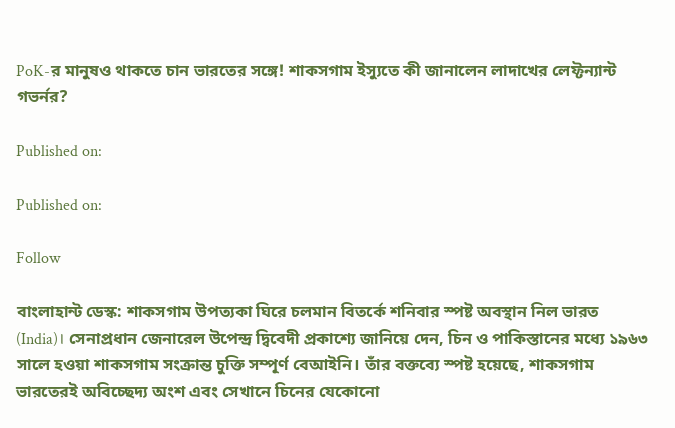PoK-র মানুষও থাকতে চান ভারতের সঙ্গে! শাকসগাম ইস্যুতে কী জানালেন লাদাখের লেফ্টন্যান্ট গভর্নর?

Published on:

Published on:

Follow

বাংলাহান্ট ডেস্ক: শাকসগাম উপত্যকা ঘিরে চলমান বিতর্কে শনিবার স্পষ্ট অবস্থান নিল ভারত (India)। সেনাপ্রধান জেনারেল উপেন্দ্র দ্বিবেদী প্রকাশ্যে জানিয়ে দেন, চিন ও পাকিস্তানের মধ্যে ১৯৬৩ সালে হওয়া শাকসগাম সংক্রান্ত চুক্তি সম্পূর্ণ বেআইনি। তাঁর বক্তব্যে স্পষ্ট হয়েছে, শাকসগাম ভারতেরই অবিচ্ছেদ্য অংশ এবং সেখানে চিনের যেকোনো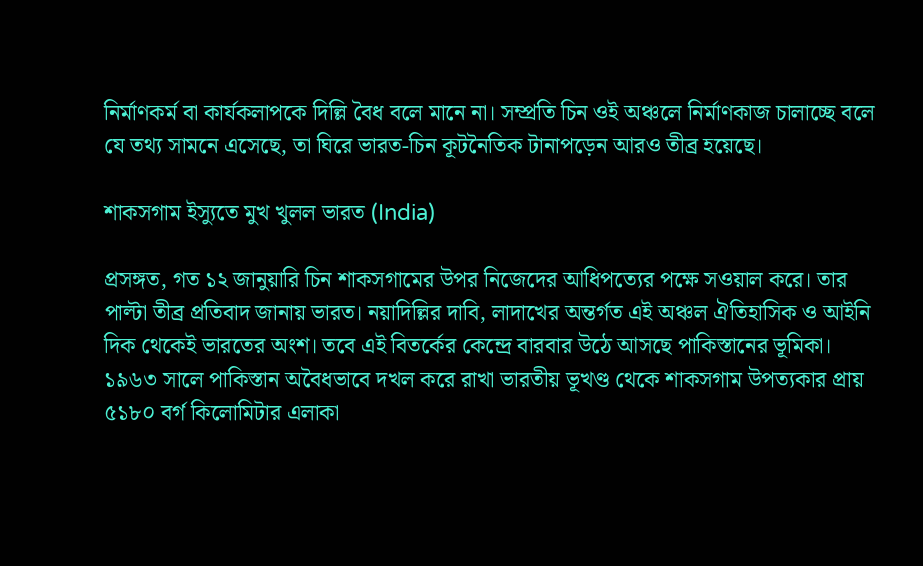নির্মাণকর্ম বা কার্যকলাপকে দিল্লি বৈধ বলে মানে না। সম্প্রতি চিন ওই অঞ্চলে নির্মাণকাজ চালাচ্ছে বলে যে তথ্য সামনে এসেছে, তা ঘিরে ভারত-চিন কূটনৈতিক টানাপড়েন আরও তীব্র হয়েছে।

শাকসগাম ইস্যুতে মুখ খুলল ভারত (India)

প্রসঙ্গত, গত ১২ জানুয়ারি চিন শাকসগামের উপর নিজেদের আধিপত্যের পক্ষে সওয়াল করে। তার পাল্টা তীব্র প্রতিবাদ জানায় ভারত। নয়াদিল্লির দাবি, লাদাখের অন্তর্গত এই অঞ্চল ঐতিহাসিক ও আইনি দিক থেকেই ভারতের অংশ। তবে এই বিতর্কের কেন্দ্রে বারবার উঠে আসছে পাকিস্তানের ভূমিকা। ১৯৬৩ সালে পাকিস্তান অবৈধভাবে দখল করে রাখা ভারতীয় ভূখণ্ড থেকে শাকসগাম উপত্যকার প্রায় ৫১৮০ বর্গ কিলোমিটার এলাকা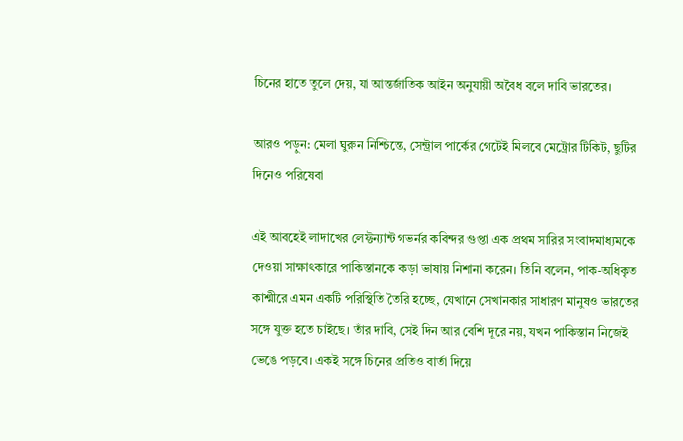চিনের হাতে তুলে দেয়, যা আন্তর্জাতিক আইন অনুযায়ী অবৈধ বলে দাবি ভারতের।

আরও পড়ুন: মেলা ঘুরুন নিশ্চিন্তে, সেন্ট্রাল পার্কের গেটেই মিলবে মেট্রোর টিকিট, ছুটির দিনেও পরিষেবা

এই আবহেই লাদাখের লেফ্টন্যান্ট গভর্নর কবিন্দর গুপ্তা এক প্রথম সারির সংবাদমাধ্যমকে দেওয়া সাক্ষাৎকারে পাকিস্তানকে কড়া ভাষায় নিশানা করেন। তিনি বলেন, পাক-অধিকৃত কাশ্মীরে এমন একটি পরিস্থিতি তৈরি হচ্ছে, যেখানে সেখানকার সাধারণ মানুষও ভারতের সঙ্গে যুক্ত হতে চাইছে। তাঁর দাবি, সেই দিন আর বেশি দূরে নয়, যখন পাকিস্তান নিজেই ভেঙে পড়বে। একই সঙ্গে চিনের প্রতিও বার্তা দিয়ে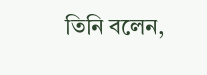তিনি বলেন,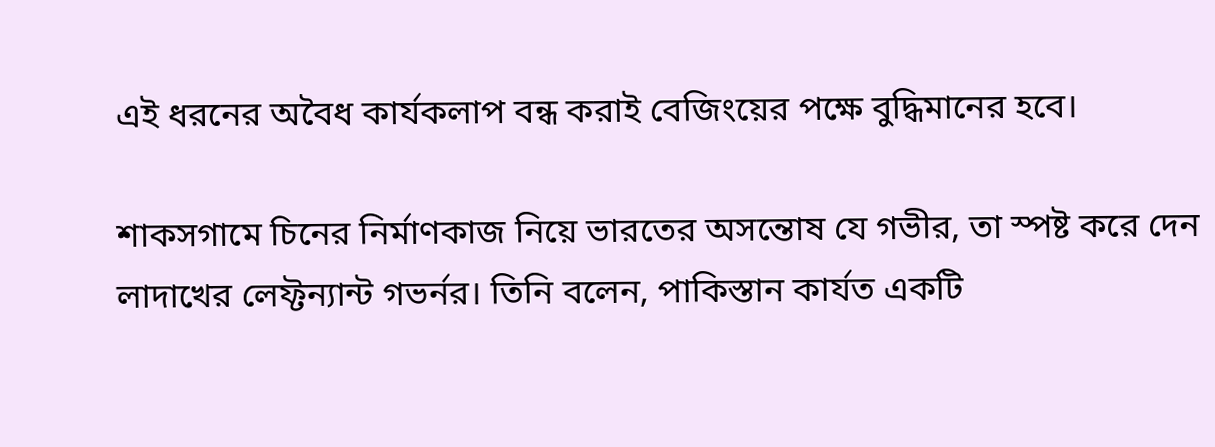এই ধরনের অবৈধ কার্যকলাপ বন্ধ করাই বেজিংয়ের পক্ষে বুদ্ধিমানের হবে।

শাকসগামে চিনের নির্মাণকাজ নিয়ে ভারতের অসন্তোষ যে গভীর, তা স্পষ্ট করে দেন লাদাখের লেফ্টন্যান্ট গভর্নর। তিনি বলেন, পাকিস্তান কার্যত একটি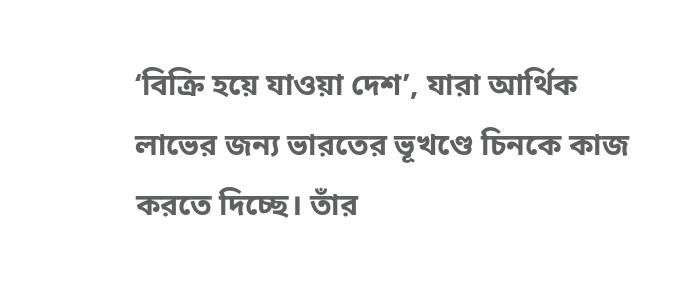‘বিক্রি হয়ে যাওয়া দেশ’, যারা আর্থিক লাভের জন্য ভারতের ভূখণ্ডে চিনকে কাজ করতে দিচ্ছে। তাঁর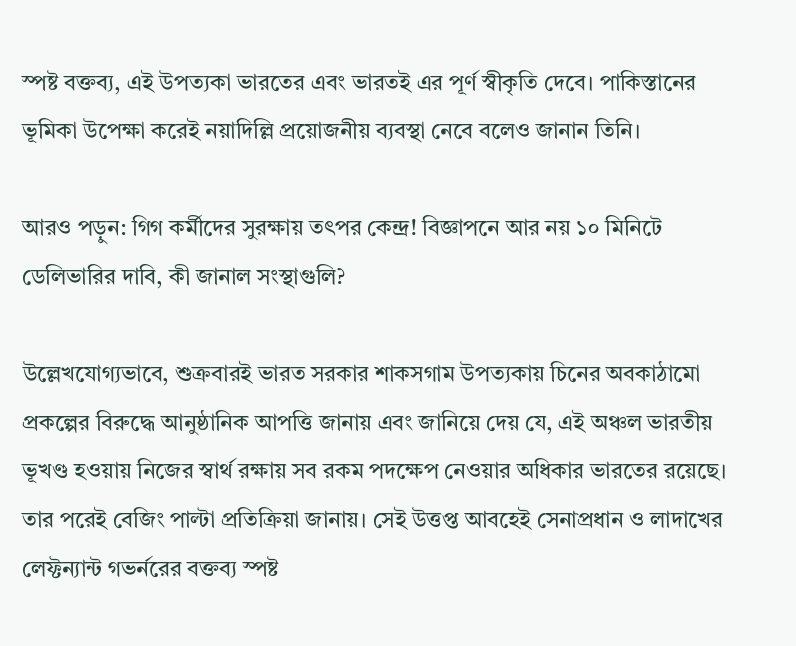স্পষ্ট বক্তব্য, এই উপত্যকা ভারতের এবং ভারতই এর পূর্ণ স্বীকৃতি দেবে। পাকিস্তানের ভূমিকা উপেক্ষা করেই নয়াদিল্লি প্রয়োজনীয় ব্যবস্থা নেবে বলেও জানান তিনি।

আরও পড়ুন: গিগ কর্মীদের সুরক্ষায় তৎপর কেন্দ্র! বিজ্ঞাপনে আর নয় ১০ মিনিটে ডেলিভারির দাবি, কী জানাল সংস্থাগুলি?

উল্লেখযোগ্যভাবে, শুক্রবারই ভারত সরকার শাকসগাম উপত্যকায় চিনের অবকাঠামো প্রকল্পের বিরুদ্ধে আনুষ্ঠানিক আপত্তি জানায় এবং জানিয়ে দেয় যে, এই অঞ্চল ভারতীয় ভূখণ্ড হওয়ায় নিজের স্বার্থ রক্ষায় সব রকম পদক্ষেপ নেওয়ার অধিকার ভারতের রয়েছে। তার পরেই বেজিং পাল্টা প্রতিক্রিয়া জানায়। সেই উত্তপ্ত আবহেই সেনাপ্রধান ও লাদাখের লেফ্টন্যান্ট গভর্নরের বক্তব্য স্পষ্ট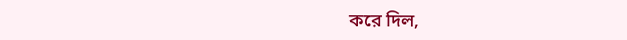করে দিল,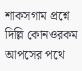শাকসগাম প্রশ্নে দিল্লি কোনওরকম আপসের পথে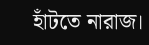হাঁটতে নারাজ।